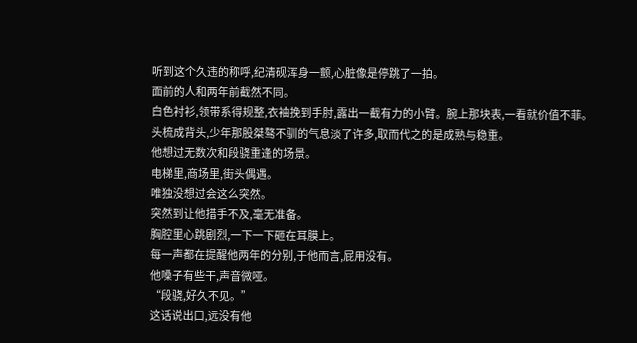听到这个久违的称呼,纪清砚浑身一颤,心脏像是停跳了一拍。
面前的人和两年前截然不同。
白色衬衫,领带系得规整,衣袖挽到手肘,露出一截有力的小臂。腕上那块表,一看就价值不菲。
头梳成背头,少年那股桀骜不驯的气息淡了许多,取而代之的是成熟与稳重。
他想过无数次和段骁重逢的场景。
电梯里,商场里,街头偶遇。
唯独没想过会这么突然。
突然到让他措手不及,毫无准备。
胸腔里心跳剧烈,一下一下砸在耳膜上。
每一声都在提醒他两年的分别,于他而言,屁用没有。
他嗓子有些干,声音微哑。
“段骁,好久不见。”
这话说出口,远没有他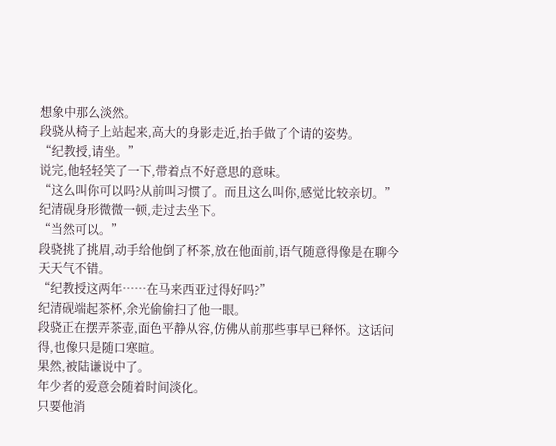想象中那么淡然。
段骁从椅子上站起来,高大的身影走近,抬手做了个请的姿势。
“纪教授,请坐。”
说完,他轻轻笑了一下,带着点不好意思的意味。
“这么叫你可以吗?从前叫习惯了。而且这么叫你,感觉比较亲切。”
纪清砚身形微微一顿,走过去坐下。
“当然可以。”
段骁挑了挑眉,动手给他倒了杯茶,放在他面前,语气随意得像是在聊今天天气不错。
“纪教授这两年……在马来西亚过得好吗?”
纪清砚端起茶杯,余光偷偷扫了他一眼。
段骁正在摆弄茶壶,面色平静从容,仿佛从前那些事早已释怀。这话问得,也像只是随口寒暄。
果然,被陆谦说中了。
年少者的爱意会随着时间淡化。
只要他消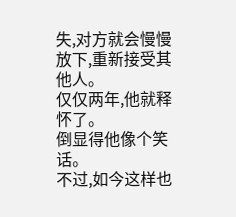失,对方就会慢慢放下,重新接受其他人。
仅仅两年,他就释怀了。
倒显得他像个笑话。
不过,如今这样也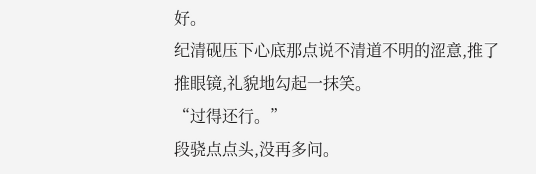好。
纪清砚压下心底那点说不清道不明的涩意,推了推眼镜,礼貌地勾起一抹笑。
“过得还行。”
段骁点点头,没再多问。